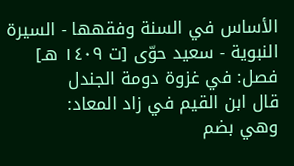الأساس في السنة وفقهها - السيرة النبوية - سعيد حوّى [ت ١٤٠٩ هـ]
فصل: في غزوة دومة الجندل
قال ابن القيم في زاد المعاد:
وهي بضم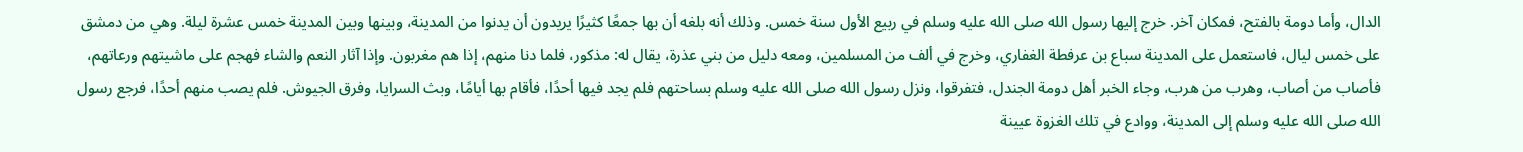الدال، وأما دومة بالفتح، فمكان آخر. خرج إليها رسول الله صلى الله عليه وسلم في ربيع الأول سنة خمس. وذلك أنه بلغه أن بها جمعًا كثيرًا يريدون أن يدنوا من المدينة، وبينها وبين المدينة خمس عشرة ليلة. وهي من دمشق على خمس ليال، فاستعمل على المدينة سباع بن عرفطة الغفاري، وخرج في ألف من المسلمين، ومعه دليل من بني عذرة، يقال له: مذكور، فلما دنا منهم، إذا هم مغربون. وإذا آثار النعم والشاء فهجم على ماشيتهم ورعاتهم، فأصاب من أصاب، وهرب من هرب، وجاء الخبر أهل دومة الجندل، فتفرقوا، ونزل رسول الله صلى الله عليه وسلم بساحتهم فلم يجد فيها أحدًا، فأقام بها أيامًا، وبث السرايا، وفرق الجيوش. فلم يصب منهم أحدًا، فرجع رسول الله صلى الله عليه وسلم إلى المدينة، ووادع في تلك الغزوة عيينة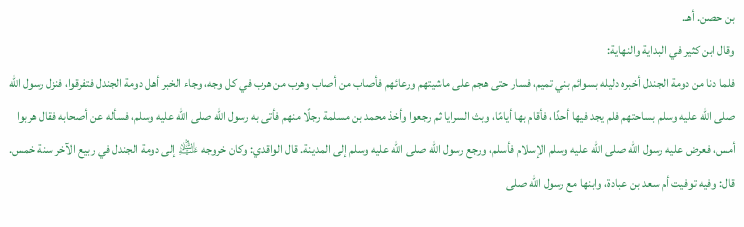بن حصن. أهـ.
وقال ابن كثير في البداية والنهاية:
فلما دنا من دومة الجندل أخبره دليله بسوائم بني تميم، فسار حتى هجم على ماشيتهم ورعائهم فأصاب من أصاب وهرب من هرب في كل وجه، وجاء الخبر أهل دومة الجندل فتفرقوا، فنزل رسول الله صلى الله عليه وسلم بساحتهم فلم يجد فيها أحدًا، فأقام بها أيامًا، وبث السرايا ثم رجعوا وأخذ محمد بن مسلمة رجلًا منهم فأتى به رسول الله صلى الله عليه وسلم، فسأله عن أصحابه فقال هربوا أمس، فعرض عليه رسول الله صلى الله عليه وسلم الإسلام فأسلم، ورجع رسول الله صلى الله عليه وسلم إلى المدينة. قال الواقدي: وكان خروجه ﵇ إلى دومة الجندل في ربيع الآخر سنة خمس. قال: وفيه توفيت أم سعد بن عبادة، وابنها مع رسول الله صلى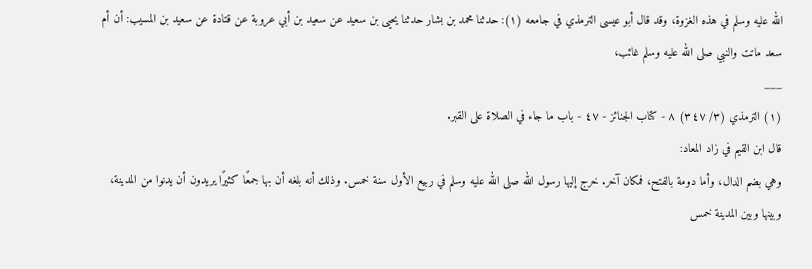الله عليه وسلم في هذه الغزوة، وقد قال أبو عيسى الترمذي في جامعه (١): حدثنا محمد بن بشار حدثنا يحيى بن سعيد عن سعيد بن أبي عروبة عن قتادة عن سعيد بن المسيب: أن أم سعد ماتت والنبي صلى الله عليه وسلم غائب،
___
(١) الترمذي (٣/ ٣٤٧) ٨ - كتاب الجنائز - ٤٧ - باب ما جاء في الصلاة على القبر.
قال ابن القيم في زاد المعاد:
وهي بضم الدال، وأما دومة بالفتح، فمكان آخر. خرج إليها رسول الله صلى الله عليه وسلم في ربيع الأول سنة خمس. وذلك أنه بلغه أن بها جمعًا كثيرًا يريدون أن يدنوا من المدينة، وبينها وبين المدينة خمس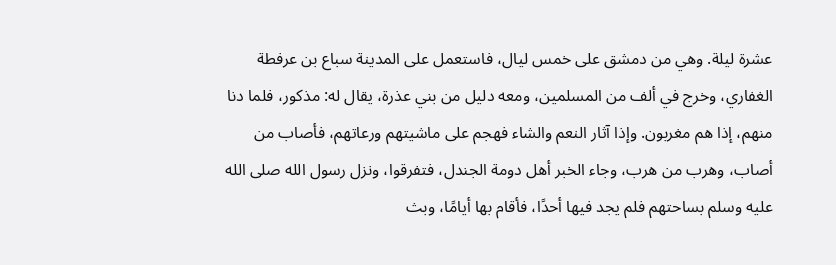عشرة ليلة. وهي من دمشق على خمس ليال، فاستعمل على المدينة سباع بن عرفطة الغفاري، وخرج في ألف من المسلمين، ومعه دليل من بني عذرة، يقال له: مذكور، فلما دنا منهم، إذا هم مغربون. وإذا آثار النعم والشاء فهجم على ماشيتهم ورعاتهم، فأصاب من أصاب، وهرب من هرب، وجاء الخبر أهل دومة الجندل، فتفرقوا، ونزل رسول الله صلى الله عليه وسلم بساحتهم فلم يجد فيها أحدًا، فأقام بها أيامًا، وبث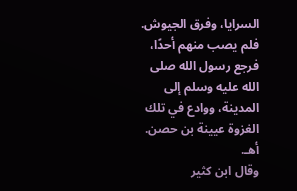السرايا، وفرق الجيوش. فلم يصب منهم أحدًا، فرجع رسول الله صلى الله عليه وسلم إلى المدينة، ووادع في تلك الغزوة عيينة بن حصن. أهـ.
وقال ابن كثير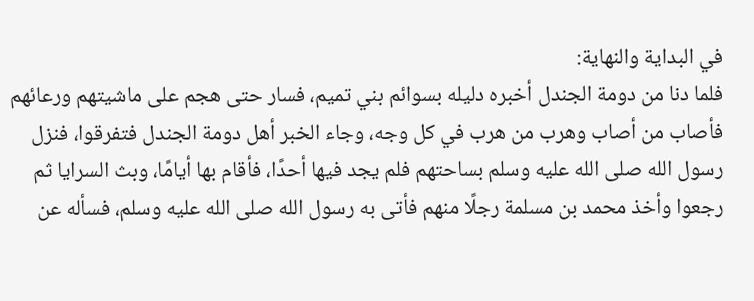في البداية والنهاية:
فلما دنا من دومة الجندل أخبره دليله بسوائم بني تميم، فسار حتى هجم على ماشيتهم ورعائهم فأصاب من أصاب وهرب من هرب في كل وجه، وجاء الخبر أهل دومة الجندل فتفرقوا، فنزل رسول الله صلى الله عليه وسلم بساحتهم فلم يجد فيها أحدًا، فأقام بها أيامًا، وبث السرايا ثم رجعوا وأخذ محمد بن مسلمة رجلًا منهم فأتى به رسول الله صلى الله عليه وسلم، فسأله عن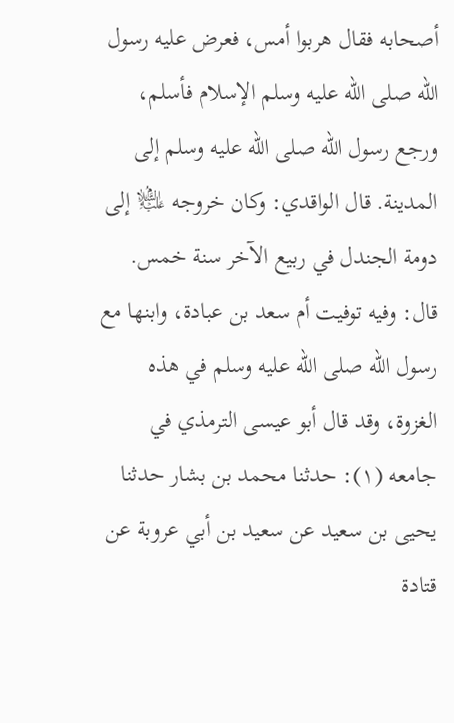أصحابه فقال هربوا أمس، فعرض عليه رسول الله صلى الله عليه وسلم الإسلام فأسلم، ورجع رسول الله صلى الله عليه وسلم إلى المدينة. قال الواقدي: وكان خروجه ﵇ إلى دومة الجندل في ربيع الآخر سنة خمس. قال: وفيه توفيت أم سعد بن عبادة، وابنها مع رسول الله صلى الله عليه وسلم في هذه الغزوة، وقد قال أبو عيسى الترمذي في جامعه (١): حدثنا محمد بن بشار حدثنا يحيى بن سعيد عن سعيد بن أبي عروبة عن قتادة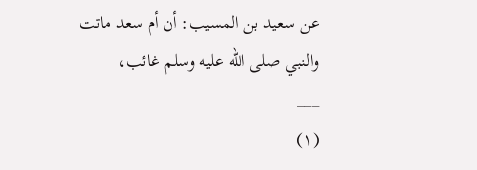عن سعيد بن المسيب: أن أم سعد ماتت والنبي صلى الله عليه وسلم غائب،
___
(١)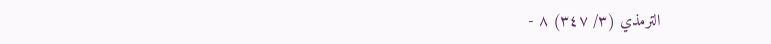الترمذي (٣/ ٣٤٧) ٨ -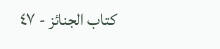كتاب الجنائز - ٤٧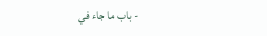- باب ما جاء في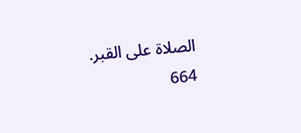الصلاة على القبر.
664